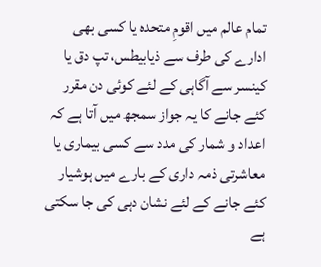تمام عالم میں اقومِ متحدہ یا کسی بھی ادارے کی طرف سے ذیابیطس، تپ دق یا کینسر سے آگاہی کے لئے کوئی دن مقرر کئے جانے کا یہ جواز سمجھ میں آتا ہے کہ اعداد و شمار کی مدد سے کسی بیماری یا معاشرتی ذمہ داری کے بارے میں ہوشیار کئے جانے کے لئے نشان دہی کی جا سکتی ہے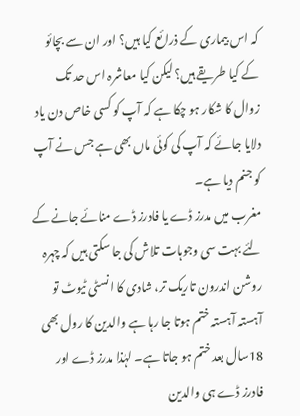کہ اس بیماری کے ذرائع کیا ہیں؟ اور ان سے بچائو کے کیا طریقے ہیں؟ لیکن کیا معاشرہ اس حد تک زوال کا شکار ہو چکا ہے کہ آپ کو کسی خاص دن یاد دلایا جائے کہ آپ کی کوئی ماں بھی ہے جس نے آپ کو جنم دیا ہے۔
مغرب میں مدرز ڈے یا فادرز ڈے منائے جانے کے لئے بہت سی وجوہات تلاش کی جا سکتی ہیں کہ چہرہ روشن اندرون تاریک تر، شادی کا انسٹی ٹیوٹ تو آہستہ آہستہ ختم ہوتا جا رہا ہے والدین کا رول بھی 18سال بعد ختم ہو جاتا ہے۔ لہٰذا مدرز ڈے اور فادرز ڈے ہی والدین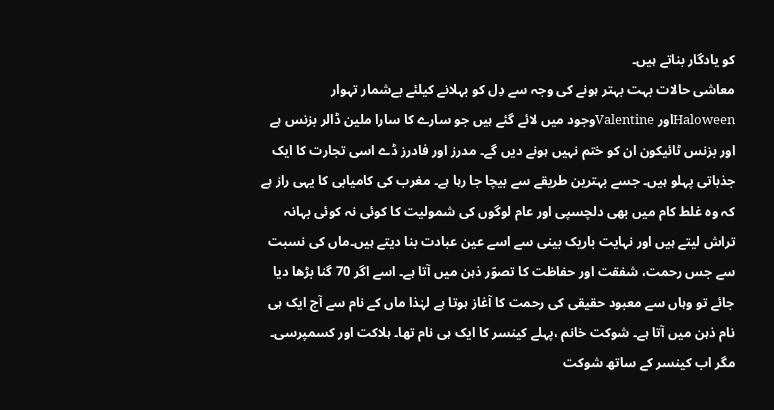کو یادگار بناتے ہیں۔
معاشی حالات بہت بہتر ہونے کی وجہ سے دِل کو بہلانے کیلئے بےشمار تہوار Haloweenاور Valentineوجود میں لائے گئے ہیں جو سارے کا سارا ملین ڈالر بزنس ہے اور بزنس ٹائیکون ان کو ختم نہیں ہونے دیں گے۔ مدرز اور فادرز ڈے اسی تجارت کا ایک جذباتی پہلو ہیں۔ جسے بہترین طریقے سے بیچا جا رہا ہے۔ مغرب کی کامیابی کا یہی راز ہے کہ وہ غلط کام میں بھی دلچسپی اور عام لوگوں کی شمولیت کا کوئی نہ کوئی بہانہ تراش لیتے ہیں اور نہایت باریک بینی سے اسے عین عبادت بنا دیتے ہیں۔ماں کی نسبت سے جس رحمت، شفقت اور حفاظت کا تصوّر ذہن میں آتا ہے۔ اسے اگر 70 گنا بڑھا دیا جائے تو وہاں سے معبود حقیقی کی رحمت کا آغاز ہوتا ہے لہٰذا ماں کے نام سے آج ایک ہی نام ذہن میں آتا ہے۔ شوکت خانم ،پہلے کینسر کا ایک ہی نام تھا۔ ہلاکت اور کسمپرسی۔ مگر اب کینسر کے ساتھ شوکت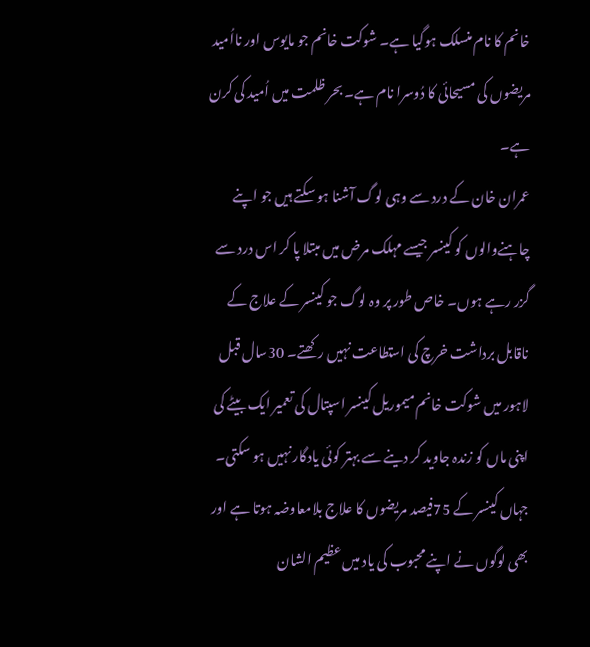خانم کا نام منسلک ہوگیا ہے۔ شوکت خانم جو مایوس اور نااُمید مریضوں کی مسیحائی کا دُوسرا نام ہے۔ بحر ظلمت میں اُمید کی کرن ہے۔
عمران خان کے درد سے وہی لوگ آشنا ہو سکتے ہیں جو اپنے چاہنےوالوں کو کینسر جیسے مہلک مرض میں مبتلا پا کر اس درد سے گزر رہے ہوں۔ خاص طور پر وہ لوگ جو کینسر کے علاج کے ناقابل برداشت خرچ کی استطاعت نہیں رکھتے۔ 30سال قبل لاہور میں شوکت خانم میموریل کینسر اسپتال کی تعمیر ایک بیٹے کی اپنی ماں کو زندہ جاوید کر دینے سے بہتر کوئی یادگار نہیں ہو سکتی۔ جہاں کینسر کے 75فیصد مریضوں کا علاج بلامعاوضہ ہوتا ہے اور بھی لوگوں نے اپنے محبوب کی یاد میں عظیم الشان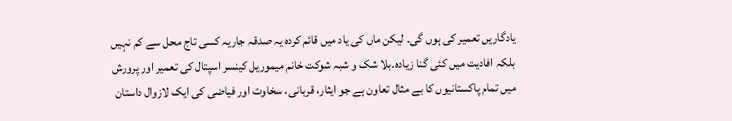یادگاریں تعمیر کی ہوں گی۔ لیکن ماں کی یاد میں قائم کردہ یہ صدقہ جاریہ کسی تاج محل سے کم نہیں بلکہ افادیت میں کئی گنا زیادہ۔بلا شک و شبہ شوکت خانم میموریل کینسر اسپتال کی تعمیر اور پرورش میں تمام پاکستانیوں کا بے مثال تعاون ہے جو ایثار، قربانی، سخاوت اور فیاضی کی ایک لازوال داستان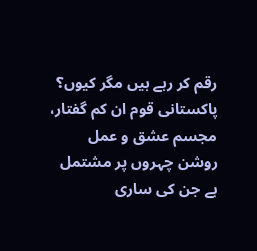رقم کر رہے ہیں مگر کیوں؟ پاکستانی قوم ان کم گفتار، مجسم عشق و عمل روشن چہروں پر مشتمل ہے جن کی ساری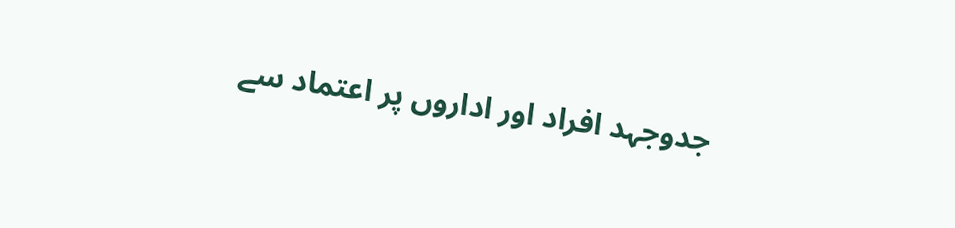جدوجہد افراد اور اداروں پر اعتماد سے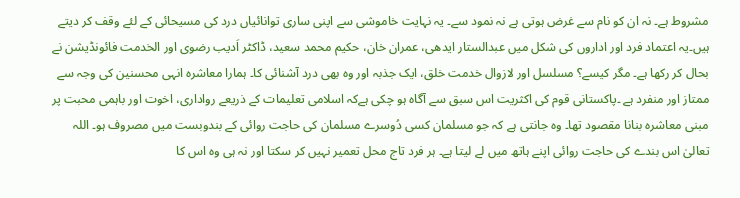مشروط ہے۔ نہ ان کو نام سے غرض ہوتی ہے نہ نمود سے۔ یہ نہایت خاموشی سے اپنی ساری توانائیاں درد کی مسیحائی کے لئے وقف کر دیتے ہیں۔یہ اعتماد فرد اور اداروں کی شکل میں عبدالستار ایدھی، عمران خان، حکیم محمد سعید، ڈاکٹر اَدیب رضوی اور الخدمت فائونڈیشن نے بحال کر رکھا ہے۔ مگر کیسے؟ مسلسل اور لازوال خدمت خلق، ایک جذبہ اور وہ بھی درد آشنائی کا۔ ہمارا معاشرہ انہی محسنین کی وجہ سے ممتاز اور منفرد ہے ۔پاکستانی قوم کی اکثریت اس سبق سے آگاہ ہو چکی ہےکہ اسلامی تعلیمات کے ذریعے رواداری، اخوت اور باہمی محبت پر مبنی معاشرہ بنانا مقصود تھا۔ وہ جانتی ہے کہ جو مسلمان کسی دُوسرے مسلمان کی حاجت روائی کے بندوبست میں مصروف ہو۔ اللہ تعالیٰ اس بندے کی حاجت روائی اپنے ہاتھ میں لے لیتا ہے۔ ہر فرد تاج محل تعمیر نہیں کر سکتا اور نہ ہی وہ اس کا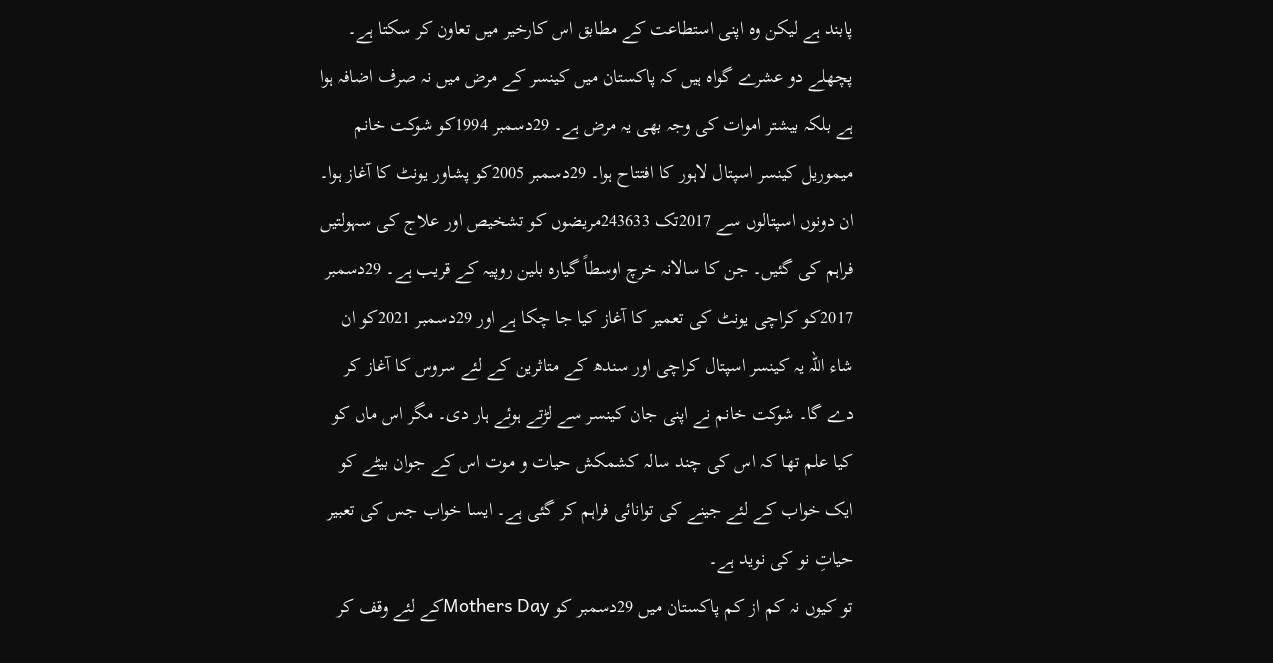پابند ہے لیکن وہ اپنی استطاعت کے مطابق اس کارخیر میں تعاون کر سکتا ہے۔ پچھلے دو عشرے گواہ ہیں کہ پاکستان میں کینسر کے مرض میں نہ صرف اضافہ ہوا ہے بلکہ بیشتر اموات کی وجہ بھی یہ مرض ہے۔ 29دسمبر 1994کو شوکت خانم میموریل کینسر اسپتال لاہور کا افتتاح ہوا۔ 29دسمبر 2005کو پشاور یونٹ کا آغاز ہوا۔ ان دونوں اسپتالوں سے 2017تک 243633مریضوں کو تشخیص اور علاج کی سہولتیں فراہم کی گئیں۔ جن کا سالانہ خرچ اوسطاً گیارہ بلین روپیہ کے قریب ہے۔ 29دسمبر 2017کو کراچی یونٹ کی تعمیر کا آغاز کیا جا چکا ہے اور 29دسمبر 2021کو ان شاء اللہ یہ کینسر اسپتال کراچی اور سندھ کے متاثرین کے لئے سروس کا آغاز کر دے گا۔ شوکت خانم نے اپنی جان کینسر سے لڑتے ہوئے ہار دی۔ مگر اس ماں کو کیا علم تھا کہ اس کی چند سالہ کشمکش حیات و موت اس کے جوان بیٹے کو ایک خواب کے لئے جینے کی توانائی فراہم کر گئی ہے۔ ایسا خواب جس کی تعبیر حیاتِ نو کی نوید ہے۔
تو کیوں نہ کم از کم پاکستان میں 29دسمبر کو Mothers Dayکے لئے وقف کر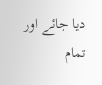دیا جائے اور تمام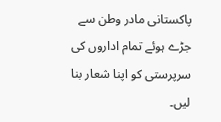پاکستانی مادر وطن سے جڑے ہوئے تمام اداروں کی سرپرستی کو اپنا شعار بنا لیں۔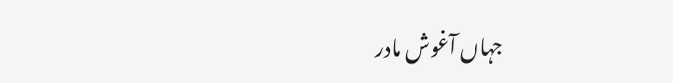جہاں آغوش مادر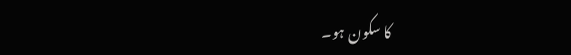کا سکون ہو۔